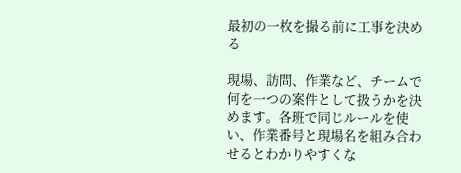最初の一枚を撮る前に工事を決める

現場、訪問、作業など、チームで何を一つの案件として扱うかを決めます。各班で同じルールを使い、作業番号と現場名を組み合わせるとわかりやすくな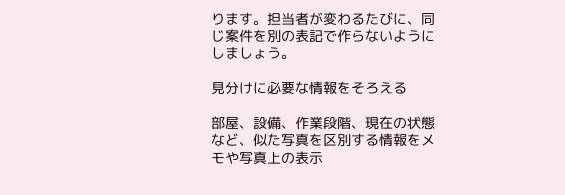ります。担当者が変わるたびに、同じ案件を別の表記で作らないようにしましょう。

見分けに必要な情報をそろえる

部屋、設備、作業段階、現在の状態など、似た写真を区別する情報をメモや写真上の表示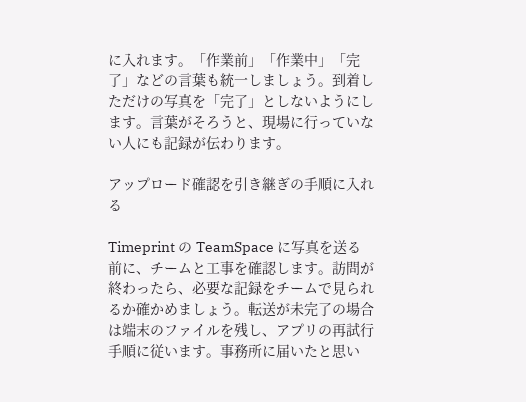に入れます。「作業前」「作業中」「完了」などの言葉も統一しましょう。到着しただけの写真を「完了」としないようにします。言葉がそろうと、現場に行っていない人にも記録が伝わります。

アップロード確認を引き継ぎの手順に入れる

Timeprint の TeamSpace に写真を送る前に、チームと工事を確認します。訪問が終わったら、必要な記録をチームで見られるか確かめましょう。転送が未完了の場合は端末のファイルを残し、アプリの再試行手順に従います。事務所に届いたと思い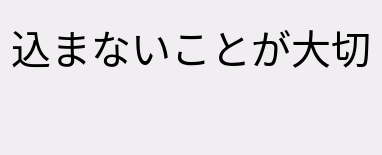込まないことが大切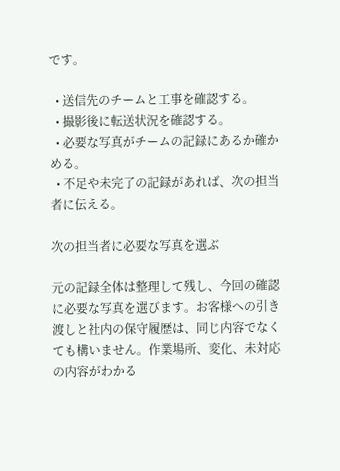です。

  • 送信先のチームと工事を確認する。
  • 撮影後に転送状況を確認する。
  • 必要な写真がチームの記録にあるか確かめる。
  • 不足や未完了の記録があれば、次の担当者に伝える。

次の担当者に必要な写真を選ぶ

元の記録全体は整理して残し、今回の確認に必要な写真を選びます。お客様への引き渡しと社内の保守履歴は、同じ内容でなくても構いません。作業場所、変化、未対応の内容がわかる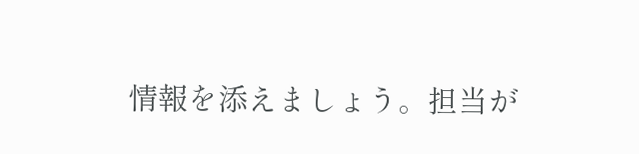情報を添えましょう。担当が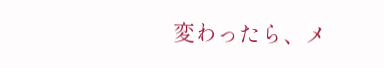変わったら、メ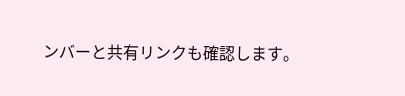ンバーと共有リンクも確認します。